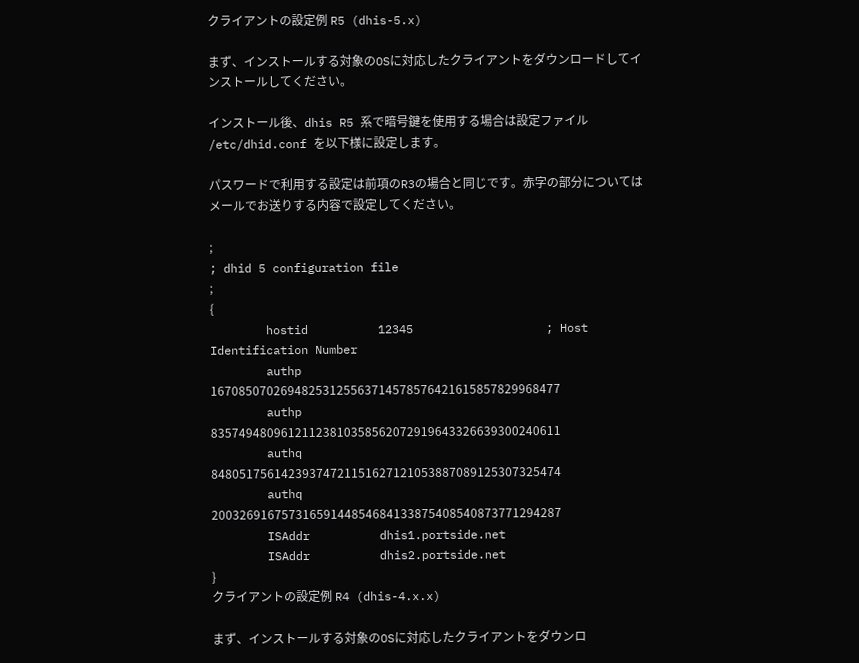クライアントの設定例 R5 (dhis-5.x)

まず、インストールする対象のOSに対応したクライアントをダウンロードしてインストールしてください。

インストール後、dhis R5 系で暗号鍵を使用する場合は設定ファイル /etc/dhid.conf を以下様に設定します。

パスワードで利用する設定は前項のR3の場合と同じです。赤字の部分についてはメールでお送りする内容で設定してください。

;
; dhid 5 configuration file
;
{
        hostid          12345                   ; Host Identification Number
        authp           16708507026948253125563714578576421615857829968477
        authp           83574948096121123810358562072919643326639300240611
        authq           84805175614239374721151627121053887089125307325474
        authq           20032691675731659144854684133875408540873771294287
        ISAddr          dhis1.portside.net
        ISAddr          dhis2.portside.net
}
クライアントの設定例 R4 (dhis-4.x.x)

まず、インストールする対象のOSに対応したクライアントをダウンロ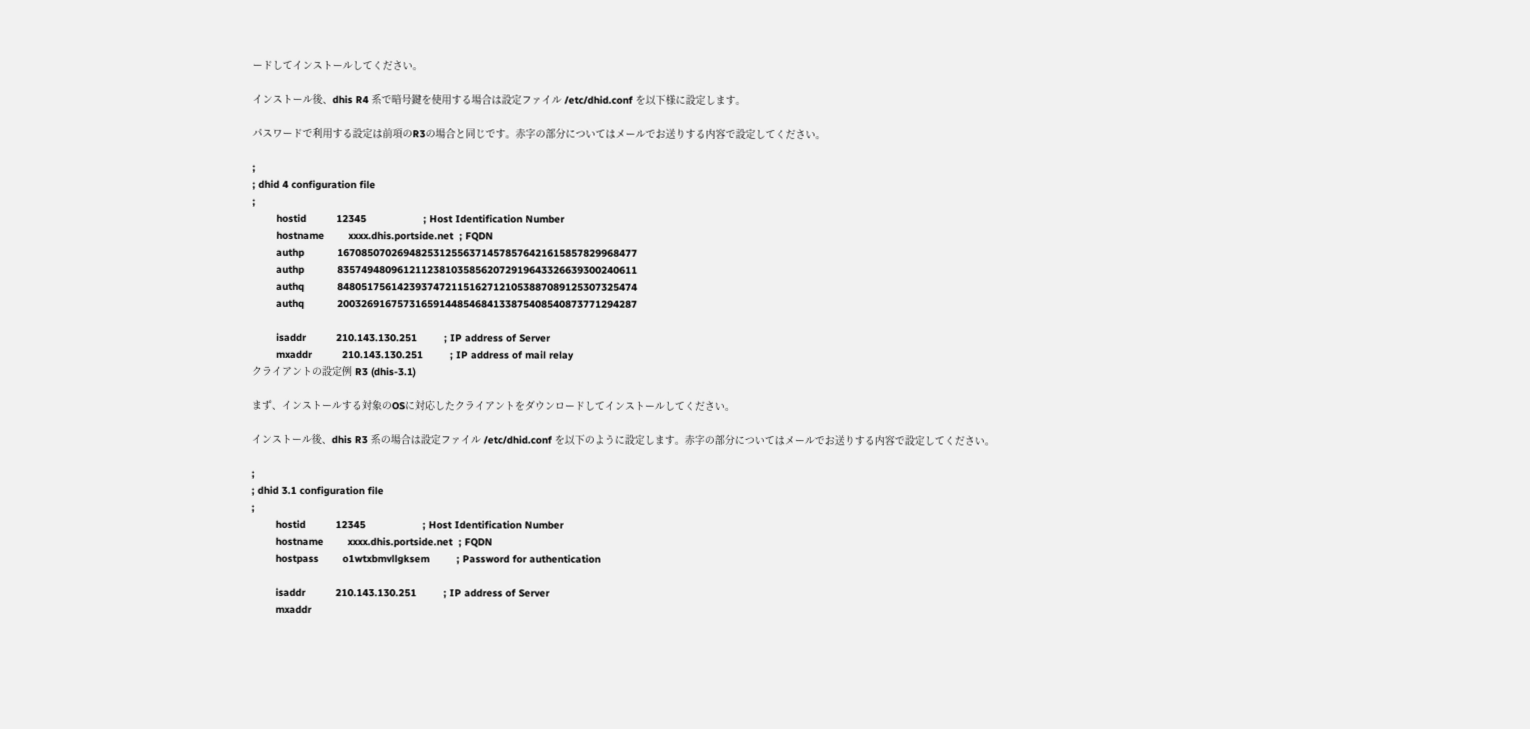ードしてインストールしてください。

インストール後、dhis R4 系で暗号鍵を使用する場合は設定ファイル /etc/dhid.conf を以下様に設定します。

パスワードで利用する設定は前項のR3の場合と同じです。赤字の部分についてはメールでお送りする内容で設定してください。

;
; dhid 4 configuration file
;
        hostid          12345                   ; Host Identification Number
        hostname        xxxx.dhis.portside.net  ; FQDN
        authp           16708507026948253125563714578576421615857829968477
        authp           83574948096121123810358562072919643326639300240611
        authq           84805175614239374721151627121053887089125307325474
        authq           20032691675731659144854684133875408540873771294287

        isaddr          210.143.130.251         ; IP address of Server
        mxaddr          210.143.130.251         ; IP address of mail relay
クライアントの設定例 R3 (dhis-3.1)

まず、インストールする対象のOSに対応したクライアントをダウンロードしてインストールしてください。

インストール後、dhis R3 系の場合は設定ファイル /etc/dhid.conf を以下のように設定します。赤字の部分についてはメールでお送りする内容で設定してください。

;
; dhid 3.1 configuration file
;
        hostid          12345                   ; Host Identification Number
        hostname        xxxx.dhis.portside.net  ; FQDN
        hostpass        o1wtxbmvllgksem         ; Password for authentication

        isaddr          210.143.130.251         ; IP address of Server
        mxaddr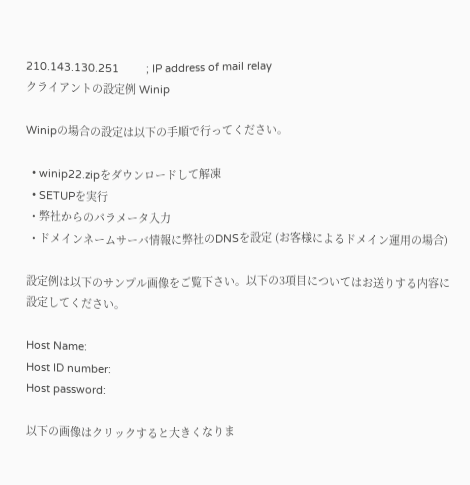210.143.130.251         ; IP address of mail relay
クライアントの設定例 Winip

Winipの場合の設定は以下の手順で行ってください。

  • winip22.zipをダウンロードして解凍
  • SETUPを実行
  • 弊社からのパラメータ入力
  • ドメインネームサーバ情報に弊社のDNSを設定 (お客様によるドメイン運用の場合)

設定例は以下のサンプル画像をご覧下さい。以下の3項目についてはお送りする内容に設定してください。

Host Name:
Host ID number:
Host password:

以下の画像はクリックすると大きくなりま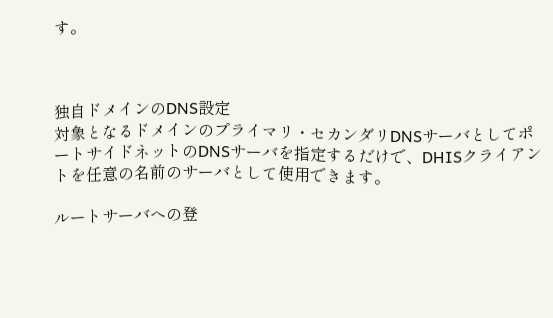す。



独自ドメインのDNS設定
対象となるドメインのプライマリ・セカンダリDNSサーバとしてポートサイドネットのDNSサーバを指定するだけで、DHISクライアントを任意の名前のサーバとして使用できます。

ルートサーバへの登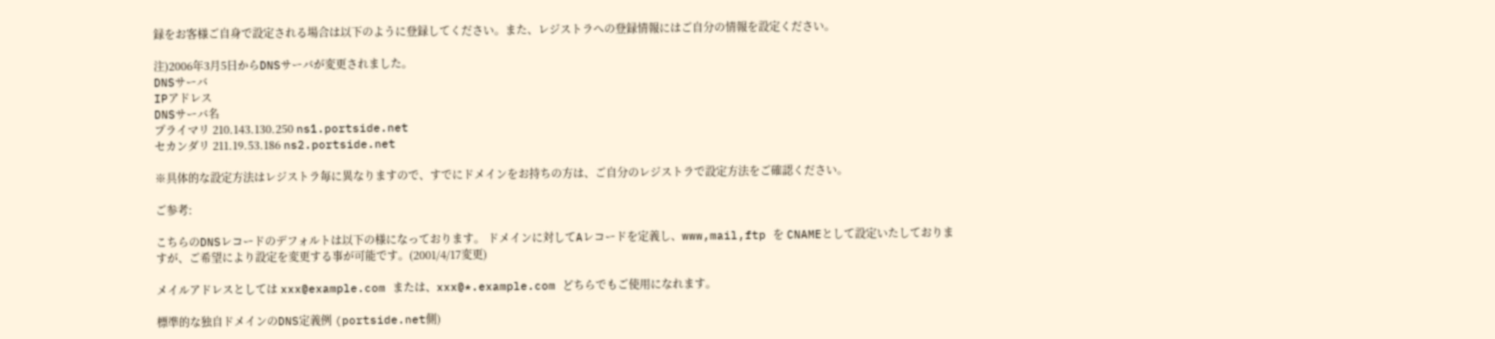録をお客様ご自身で設定される場合は以下のように登録してください。また、レジストラへの登録情報にはご自分の情報を設定ください。

注)2006年3月5日からDNSサーバが変更されました。
DNSサーバ
IPアドレス
DNSサーバ名
プライマリ 210.143.130.250 ns1.portside.net
セカンダリ 211.19.53.186 ns2.portside.net

※具体的な設定方法はレジストラ毎に異なりますので、すでにドメインをお持ちの方は、ご自分のレジストラで設定方法をご確認ください。

ご参考:

こちらのDNSレコードのデフォルトは以下の様になっております。 ドメインに対してAレコードを定義し、www,mail,ftp を CNAMEとして設定いたしておりますが、ご希望により設定を変更する事が可能です。(2001/4/17変更)

メイルアドレスとしては xxx@example.com または、xxx@*.example.com どちらでもご使用になれます。

標準的な独自ドメインのDNS定義例 (portside.net側)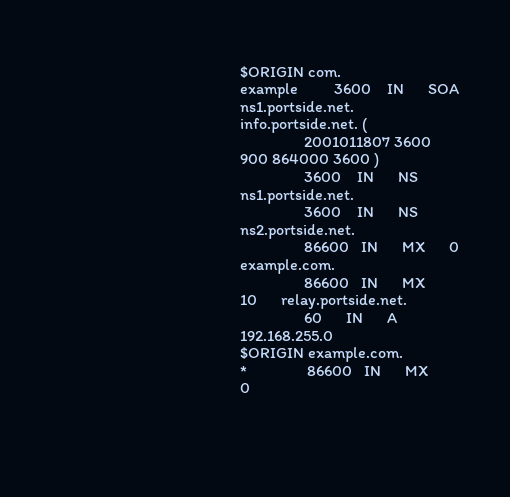$ORIGIN com.
example         3600    IN      SOA     ns1.portside.net. info.portside.net. (
                2001011807 3600 900 864000 3600 )
                3600    IN      NS      ns1.portside.net.
                3600    IN      NS      ns2.portside.net.
                86600   IN      MX      0       example.com.
                86600   IN      MX      10      relay.portside.net.
                60      IN      A       192.168.255.0
$ORIGIN example.com.
*               86600   IN      MX      0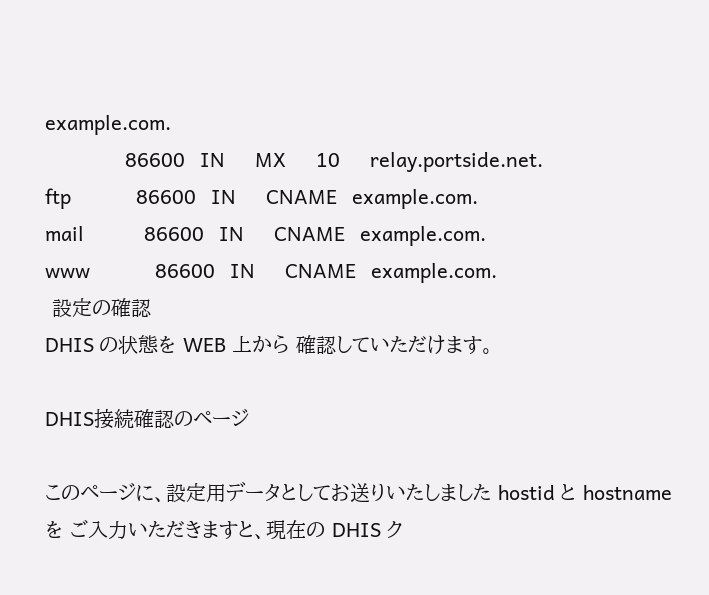example.com.
                86600   IN      MX      10      relay.portside.net.
ftp             86600   IN      CNAME   example.com.
mail            86600   IN      CNAME   example.com.
www             86600   IN      CNAME   example.com.
 設定の確認
DHIS の状態を WEB 上から 確認していただけます。

DHIS接続確認のページ

このページに、設定用データとしてお送りいたしました hostid と hostname を ご入力いただきますと、現在の DHIS ク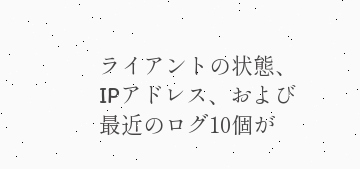ライアントの状態、IPアドレス、および 最近のログ10個が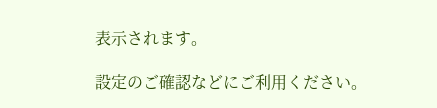表示されます。

設定のご確認などにご利用ください。